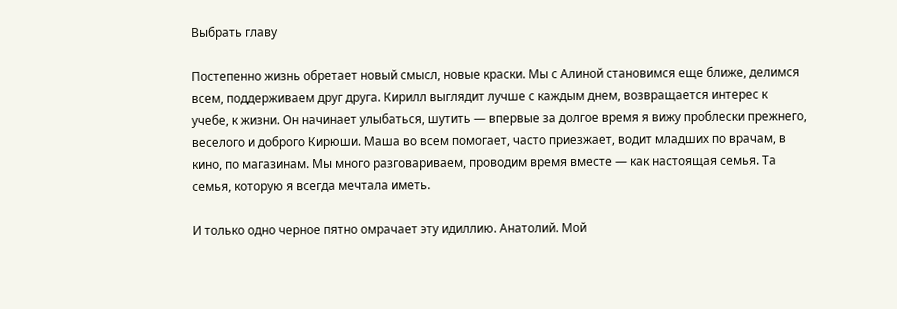Выбрать главу

Постепенно жизнь обретает новый смысл, новые краски. Мы с Алиной становимся еще ближе, делимся всем, поддерживаем друг друга. Кирилл выглядит лучше с каждым днем, возвращается интерес к учебе, к жизни. Он начинает улыбаться, шутить — впервые за долгое время я вижу проблески прежнего, веселого и доброго Кирюши. Маша во всем помогает, часто приезжает, водит младших по врачам, в кино, по магазинам. Мы много разговариваем, проводим время вместе — как настоящая семья. Та семья, которую я всегда мечтала иметь.

И только одно черное пятно омрачает эту идиллию. Анатолий. Мой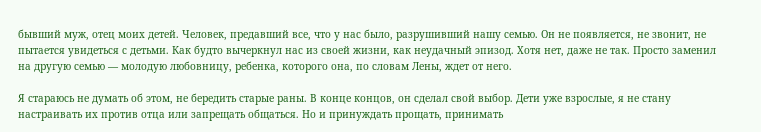бывший муж, отец моих детей. Человек, предавший все, что у нас было, разрушивший нашу семью. Он не появляется, не звонит, не пытается увидеться с детьми. Как будто вычеркнул нас из своей жизни, как неудачный эпизод. Хотя нет, даже не так. Просто заменил на другую семью — молодую любовницу, ребенка, которого она, по словам Лены, ждет от него.

Я стараюсь не думать об этом, не бередить старые раны. В конце концов, он сделал свой выбор. Дети уже взрослые, я не стану настраивать их против отца или запрещать общаться. Но и принуждать прощать, принимать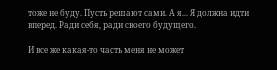тоже не буду. Пусть решают сами. А я... Я должна идти вперед. Ради себя, ради своего будущего.

И все же какая-то часть меня не может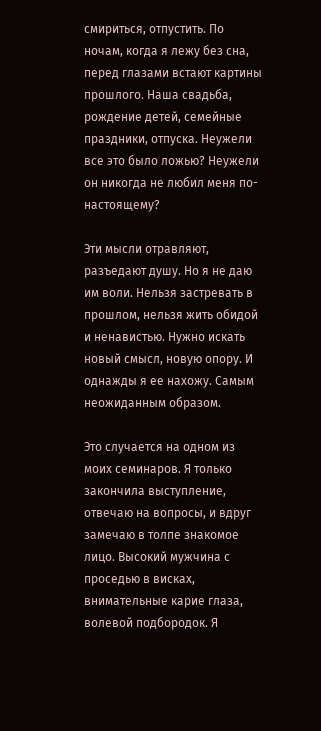смириться, отпустить. По ночам, когда я лежу без сна, перед глазами встают картины прошлого. Наша свадьба, рождение детей, семейные праздники, отпуска. Неужели все это было ложью? Неужели он никогда не любил меня по-настоящему?

Эти мысли отравляют, разъедают душу. Но я не даю им воли. Нельзя застревать в прошлом, нельзя жить обидой и ненавистью. Нужно искать новый смысл, новую опору. И однажды я ее нахожу. Самым неожиданным образом.

Это случается на одном из моих семинаров. Я только закончила выступление, отвечаю на вопросы, и вдруг замечаю в толпе знакомое лицо. Высокий мужчина с проседью в висках, внимательные карие глаза, волевой подбородок. Я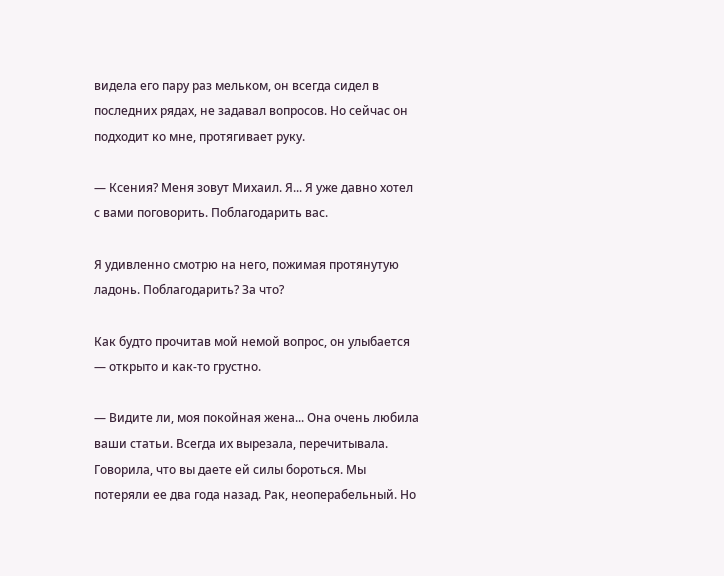видела его пару раз мельком, он всегда сидел в последних рядах, не задавал вопросов. Но сейчас он подходит ко мне, протягивает руку.

— Ксения? Меня зовут Михаил. Я... Я уже давно хотел с вами поговорить. Поблагодарить вас.

Я удивленно смотрю на него, пожимая протянутую ладонь. Поблагодарить? За что?

Как будто прочитав мой немой вопрос, он улыбается — открыто и как-то грустно.

— Видите ли, моя покойная жена... Она очень любила ваши статьи. Всегда их вырезала, перечитывала. Говорила, что вы даете ей силы бороться. Мы потеряли ее два года назад. Рак, неоперабельный. Но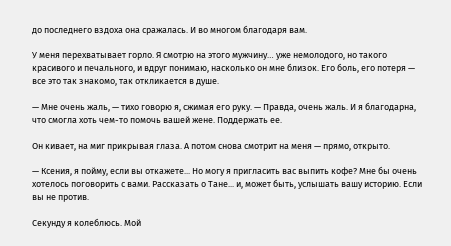до последнего вздоха она сражалась. И во многом благодаря вам.

У меня перехватывает горло. Я смотрю на этого мужчину… уже немолодого, но такого красивого и печального, и вдруг понимаю, насколько он мне близок. Его боль, его потеря — все это так знакомо, так откликается в душе.

— Мне очень жаль, — тихо говорю я, сжимая его руку. — Правда, очень жаль. И я благодарна, что смогла хоть чем-то помочь вашей жене. Поддержать ее.

Он кивает, на миг прикрывая глаза. А потом снова смотрит на меня — прямо, открыто.

— Ксения, я пойму, если вы откажете... Но могу я пригласить вас выпить кофе? Мне бы очень хотелось поговорить с вами. Рассказать о Тане... и, может быть, услышать вашу историю. Если вы не против.

Секунду я колеблюсь. Мой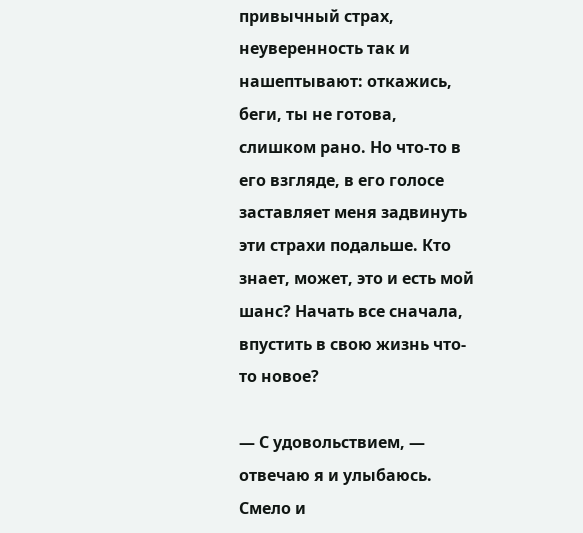привычный страх, неуверенность так и нашептывают: откажись, беги, ты не готова, слишком рано. Но что-то в его взгляде, в его голосе заставляет меня задвинуть эти страхи подальше. Кто знает, может, это и есть мой шанс? Начать все сначала, впустить в свою жизнь что-то новое?

— С удовольствием, — отвечаю я и улыбаюсь. Смело и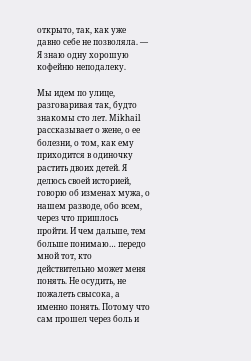открыто, так, как уже давно себе не позволяла. — Я знаю одну хорошую кофейню неподалеку.

Мы идем по улице, разговаривая так, будто знакомы сто лет. Mikhail рассказывает о жене, о ее болезни, о том, как ему приходится в одиночку растить двоих детей. Я делюсь своей историей, говорю об изменах мужа, о нашем разводе, обо всем, через что пришлось пройти. И чем дальше, тем больше понимаю… передо мной тот, кто действительно может меня понять. Не осудить, не пожалеть свысока, а именно понять. Потому что сам прошел через боль и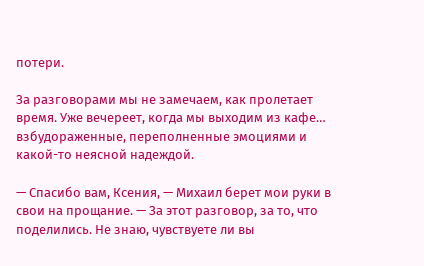потери.

За разговорами мы не замечаем, как пролетает время. Уже вечереет, когда мы выходим из кафе… взбудораженные, переполненные эмоциями и какой-то неясной надеждой.

— Спасибо вам, Ксения, — Михаил берет мои руки в свои на прощание. — За этот разговор, за то, что поделились. Не знаю, чувствуете ли вы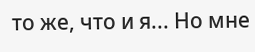то же, что и я... Но мне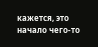кажется, это начало чего-то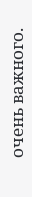очень важного.